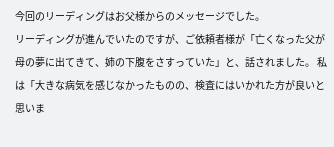今回のリーディングはお父様からのメッセージでした。
リーディングが進んでいたのですが、ご依頼者様が「亡くなった父が母の夢に出てきて、姉の下腹をさすっていた」と、話されました。 私は「大きな病気を感じなかったものの、検査にはいかれた方が良いと思いま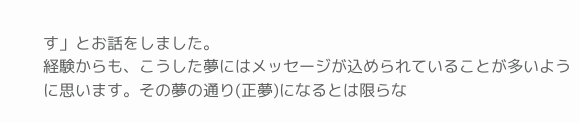す」とお話をしました。
経験からも、こうした夢にはメッセージが込められていることが多いように思います。その夢の通り(正夢)になるとは限らな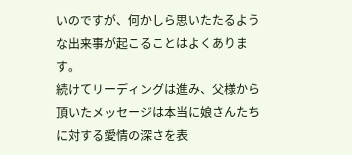いのですが、何かしら思いたたるような出来事が起こることはよくあります。
続けてリーディングは進み、父様から頂いたメッセージは本当に娘さんたちに対する愛情の深さを表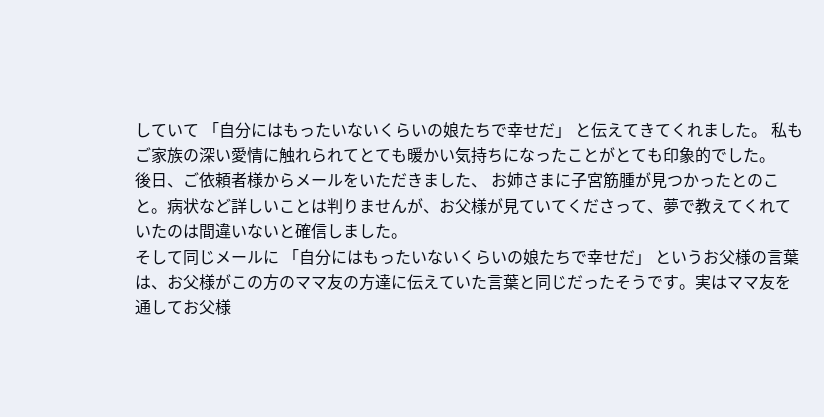していて 「自分にはもったいないくらいの娘たちで幸せだ」 と伝えてきてくれました。 私もご家族の深い愛情に触れられてとても暖かい気持ちになったことがとても印象的でした。
後日、ご依頼者様からメールをいただきました、 お姉さまに子宮筋腫が見つかったとのこと。病状など詳しいことは判りませんが、お父様が見ていてくださって、夢で教えてくれていたのは間違いないと確信しました。
そして同じメールに 「自分にはもったいないくらいの娘たちで幸せだ」 というお父様の言葉は、お父様がこの方のママ友の方達に伝えていた言葉と同じだったそうです。実はママ友を通してお父様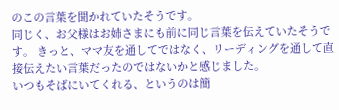のこの言葉を聞かれていたそうです。
同じく、お父様はお姉さまにも前に同じ言葉を伝えていたそうです。 きっと、ママ友を通してではなく、リーディングを通して直接伝えたい言葉だったのではないかと感じました。
いつもそばにいてくれる、というのは簡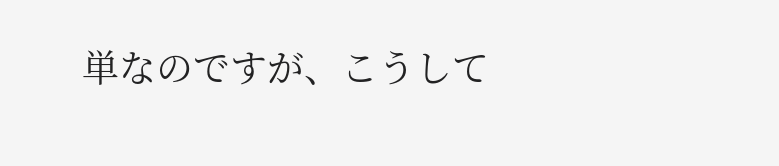単なのですが、こうして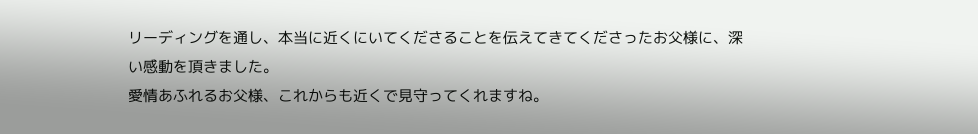リーディングを通し、本当に近くにいてくださることを伝えてきてくださったお父様に、深い感動を頂きました。
愛情あふれるお父様、これからも近くで見守ってくれますね。